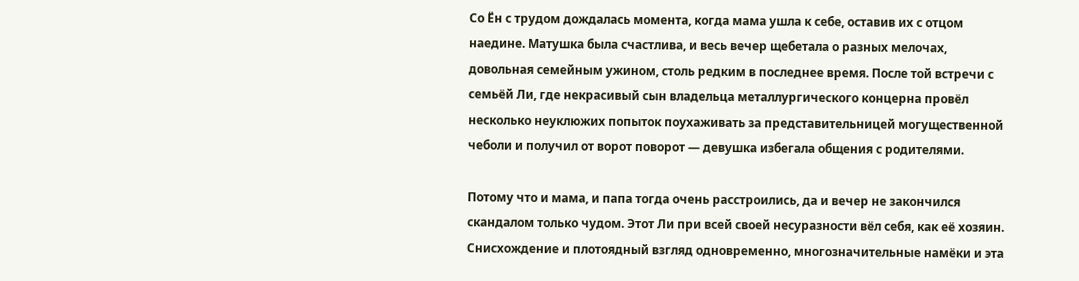Со Ён с трудом дождалась момента, когда мама ушла к себе, оставив их с отцом наедине. Матушка была счастлива, и весь вечер щебетала о разных мелочах, довольная семейным ужином, столь редким в последнее время. После той встречи с семьёй Ли, где некрасивый сын владельца металлургического концерна провёл несколько неуклюжих попыток поухаживать за представительницей могущественной чеболи и получил от ворот поворот — девушка избегала общения с родителями.

Потому что и мама, и папа тогда очень расстроились, да и вечер не закончился скандалом только чудом. Этот Ли при всей своей несуразности вёл себя, как её хозяин. Снисхождение и плотоядный взгляд одновременно, многозначительные намёки и эта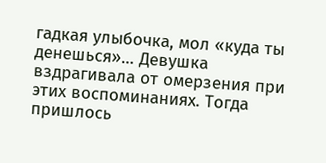гадкая улыбочка, мол «куда ты денешься»… Девушка вздрагивала от омерзения при этих воспоминаниях. Тогда пришлось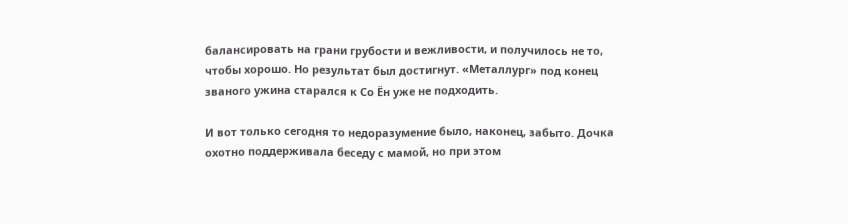балансировать на грани грубости и вежливости, и получилось не то, чтобы хорошо. Но результат был достигнут. «Металлург» под конец званого ужина старался к Со Ён уже не подходить.

И вот только сегодня то недоразумение было, наконец, забыто. Дочка охотно поддерживала беседу с мамой, но при этом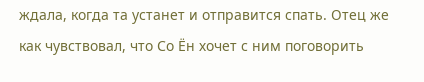ждала, когда та устанет и отправится спать. Отец же как чувствовал, что Со Ён хочет с ним поговорить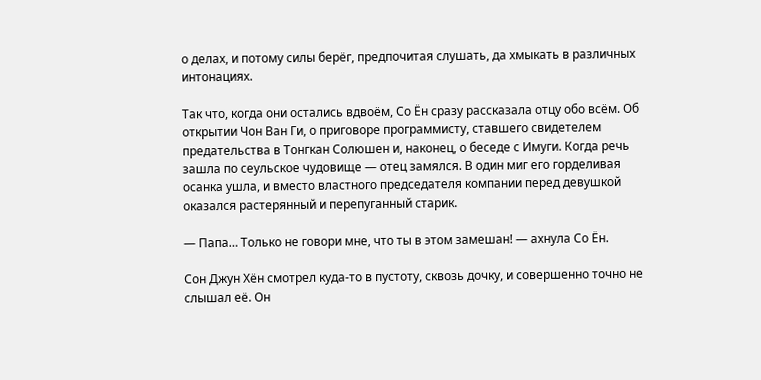о делах, и потому силы берёг, предпочитая слушать, да хмыкать в различных интонациях.

Так что, когда они остались вдвоём, Со Ён сразу рассказала отцу обо всём. Об открытии Чон Ван Ги, о приговоре программисту, ставшего свидетелем предательства в Тонгкан Солюшен и, наконец, о беседе с Имуги. Когда речь зашла по сеульское чудовище — отец замялся. В один миг его горделивая осанка ушла, и вместо властного председателя компании перед девушкой оказался растерянный и перепуганный старик.

— Папа… Только не говори мне, что ты в этом замешан! — ахнула Со Ён.

Сон Джун Хён смотрел куда-то в пустоту, сквозь дочку, и совершенно точно не слышал её. Он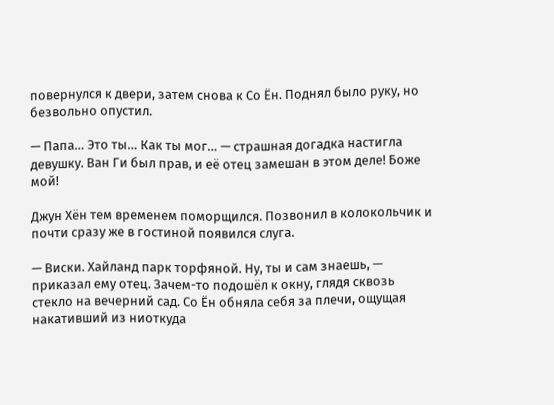повернулся к двери, затем снова к Со Ён. Поднял было руку, но безвольно опустил.

— Папа… Это ты… Как ты мог… — страшная догадка настигла девушку. Ван Ги был прав, и её отец замешан в этом деле! Боже мой!

Джун Хён тем временем поморщился. Позвонил в колокольчик и почти сразу же в гостиной появился слуга.

— Виски. Хайланд парк торфяной. Ну, ты и сам знаешь, — приказал ему отец. Зачем-то подошёл к окну, глядя сквозь стекло на вечерний сад. Со Ён обняла себя за плечи, ощущая накативший из ниоткуда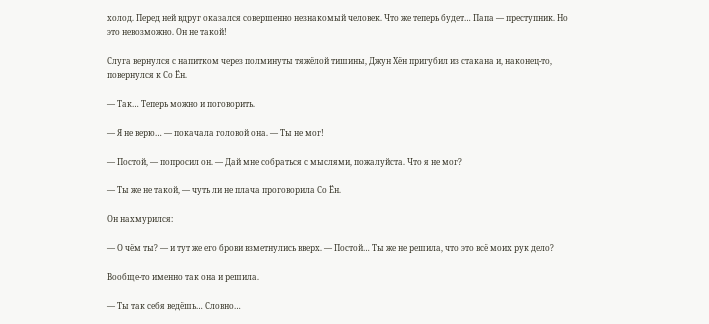холод. Перед ней вдруг оказался совершенно незнакомый человек. Что же теперь будет… Папа — преступник. Но это невозможно. Он не такой!

Слуга вернулся с напитком через полминуты тяжёлой тишины, Джун Хён пригубил из стакана и, наконец-то, повернулся к Со Ён.

— Так… Теперь можно и поговорить.

— Я не верю… — покачала головой она. — Ты не мог!

— Постой, — попросил он. — Дай мне собраться с мыслями, пожалуйста. Что я не мог?

— Ты же не такой, — чуть ли не плача проговорила Со Ён.

Он нахмурился:

— О чём ты? — и тут же его брови взметнулись вверх. — Постой… Ты же не решила, что это всё моих рук дело?

Вообще-то именно так она и решила.

— Ты так себя ведёшь… Словно…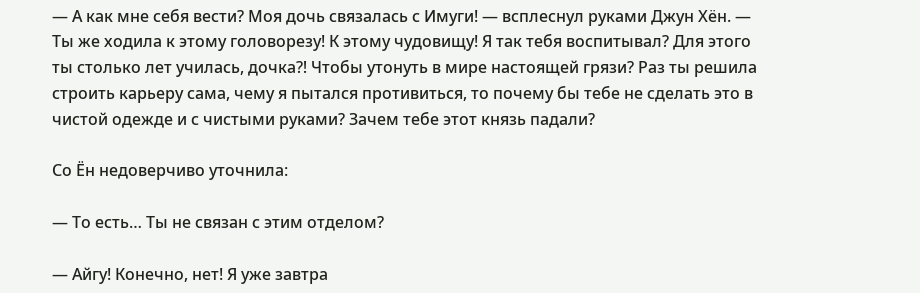— А как мне себя вести? Моя дочь связалась с Имуги! — всплеснул руками Джун Хён. — Ты же ходила к этому головорезу! К этому чудовищу! Я так тебя воспитывал? Для этого ты столько лет училась, дочка⁈ Чтобы утонуть в мире настоящей грязи? Раз ты решила строить карьеру сама, чему я пытался противиться, то почему бы тебе не сделать это в чистой одежде и с чистыми руками? Зачем тебе этот князь падали?

Со Ён недоверчиво уточнила:

— То есть… Ты не связан с этим отделом?

— Айгу! Конечно, нет! Я уже завтра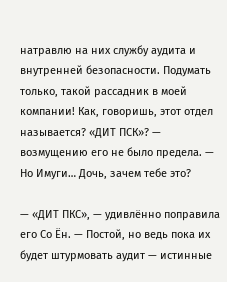натравлю на них службу аудита и внутренней безопасности. Подумать только, такой рассадник в моей компании! Как, говоришь, этот отдел называется? «ДИТ ПСК»? — возмущению его не было предела. — Но Имуги… Дочь, зачем тебе это?

— «ДИТ ПКС», — удивлённо поправила его Со Ён. — Постой, но ведь пока их будет штурмовать аудит — истинные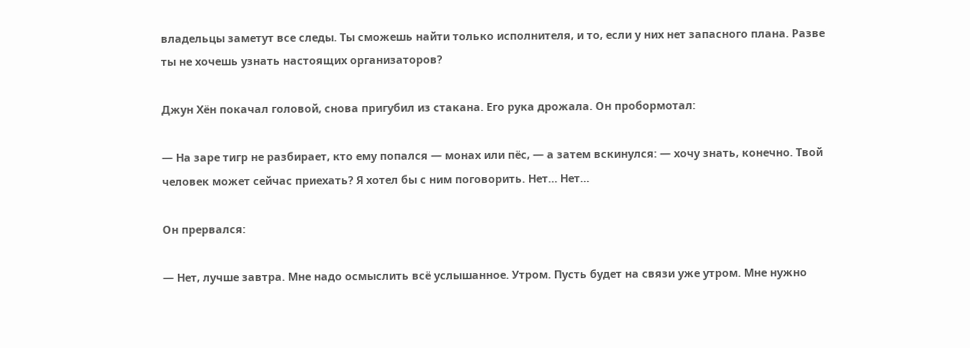владельцы заметут все следы. Ты сможешь найти только исполнителя, и то, если у них нет запасного плана. Разве ты не хочешь узнать настоящих организаторов?

Джун Хён покачал головой, снова пригубил из стакана. Его рука дрожала. Он пробормотал:

— На заре тигр не разбирает, кто ему попался — монах или пёс, — а затем вскинулся: — хочу знать, конечно. Твой человек может сейчас приехать? Я хотел бы с ним поговорить. Нет… Нет…

Он прервался:

— Нет, лучше завтра. Мне надо осмыслить всё услышанное. Утром. Пусть будет на связи уже утром. Мне нужно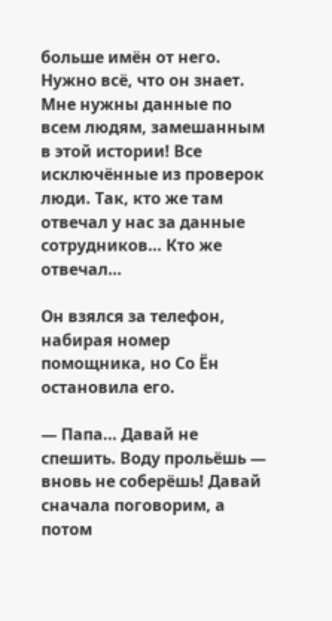больше имён от него. Нужно всё, что он знает. Мне нужны данные по всем людям, замешанным в этой истории! Все исключённые из проверок люди. Так, кто же там отвечал у нас за данные сотрудников… Кто же отвечал…

Он взялся за телефон, набирая номер помощника, но Со Ён остановила его.

— Папа… Давай не спешить. Воду прольёшь — вновь не соберёшь! Давай сначала поговорим, а потом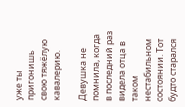уже ты пригонишь свою тяжёлую кавалерию.

Девушка не помнила, когда в последний раз видела отца в таком нестабильном состоянии. Тот будто старался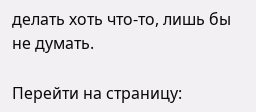делать хоть что-то, лишь бы не думать.

Перейти на страницу: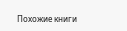Похожие книги